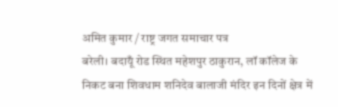अमित कुमार / राष्ट्र जगत समाचार पत्र
बरेली। बदायूँ रोड स्थित महेशपुर ठाकुरान, लॉ कॉलेज के निकट बना शिवधाम शनिदेव बालाजी मंदिर इन दिनों क्षेत्र में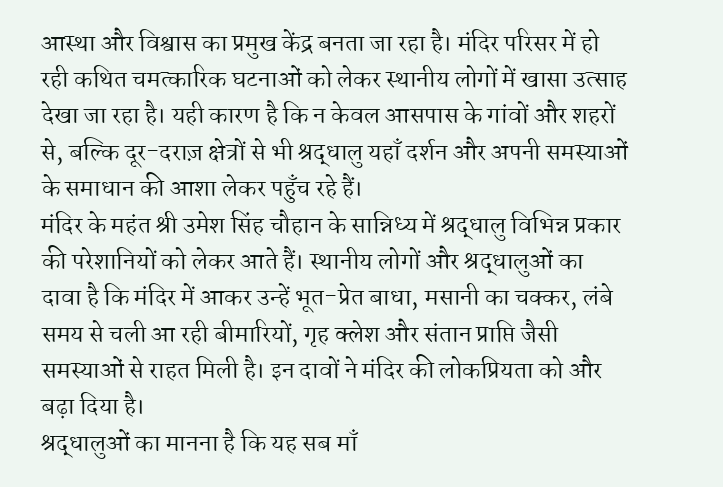आस्था और विश्वास का प्रमुख केंद्र बनता जा रहा है। मंदिर परिसर में हो रही कथित चमत्कारिक घटनाओं को लेकर स्थानीय लोगों में खासा उत्साह देखा जा रहा है। यही कारण है कि न केवल आसपास के गांवों और शहरों से, बल्कि दूर-दराज़ क्षेत्रों से भी श्रद्धालु यहाँ दर्शन और अपनी समस्याओं के समाधान की आशा लेकर पहुँच रहे हैं।
मंदिर के महंत श्री उमेश सिंह चौहान के सान्निध्य में श्रद्धालु विभिन्न प्रकार की परेशानियों को लेकर आते हैं। स्थानीय लोगों और श्रद्धालुओं का दावा है कि मंदिर में आकर उन्हें भूत-प्रेत बाधा, मसानी का चक्कर, लंबे समय से चली आ रही बीमारियों, गृह क्लेश और संतान प्राप्ति जैसी समस्याओं से राहत मिली है। इन दावों ने मंदिर की लोकप्रियता को और बढ़ा दिया है।
श्रद्धालुओं का मानना है कि यह सब माँ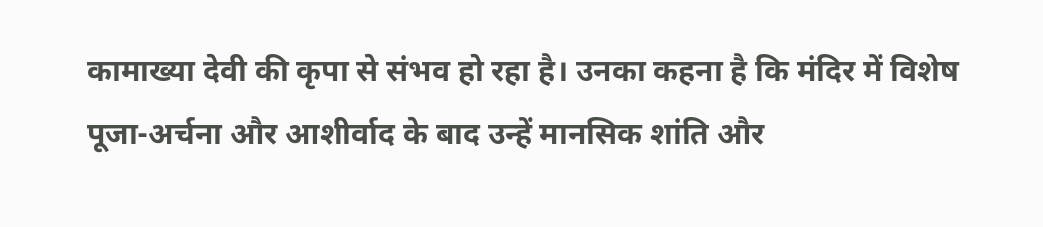कामाख्या देवी की कृपा से संभव हो रहा है। उनका कहना है कि मंदिर में विशेष पूजा-अर्चना और आशीर्वाद के बाद उन्हें मानसिक शांति और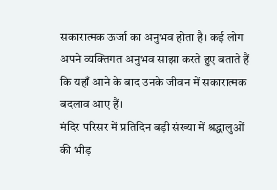सकारात्मक ऊर्जा का अनुभव होता है। कई लोग अपने व्यक्तिगत अनुभव साझा करते हुए बताते हैं कि यहाँ आने के बाद उनके जीवन में सकारात्मक बदलाव आए हैं।
मंदिर परिसर में प्रतिदिन बड़ी संख्या में श्रद्धालुओं की भीड़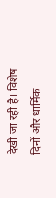देखी जा रही है। विशेष दिनों और धार्मिक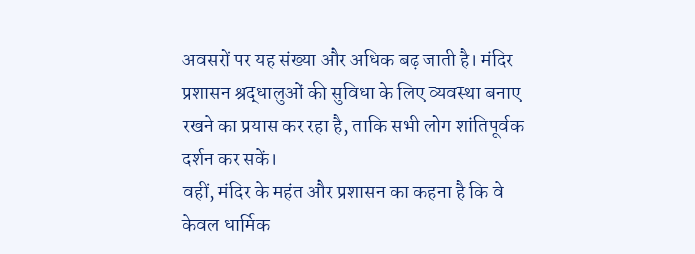अवसरों पर यह संख्या और अधिक बढ़ जाती है। मंदिर प्रशासन श्रद्धालुओं की सुविधा के लिए व्यवस्था बनाए रखने का प्रयास कर रहा है, ताकि सभी लोग शांतिपूर्वक दर्शन कर सकें।
वहीं, मंदिर के महंत और प्रशासन का कहना है कि वे केवल धार्मिक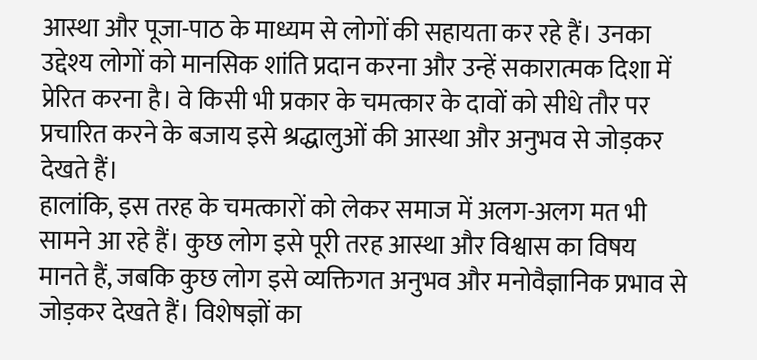आस्था और पूजा-पाठ के माध्यम से लोगों की सहायता कर रहे हैं। उनका उद्देश्य लोगों को मानसिक शांति प्रदान करना और उन्हें सकारात्मक दिशा में प्रेरित करना है। वे किसी भी प्रकार के चमत्कार के दावों को सीधे तौर पर प्रचारित करने के बजाय इसे श्रद्धालुओं की आस्था और अनुभव से जोड़कर देखते हैं।
हालांकि, इस तरह के चमत्कारों को लेकर समाज में अलग-अलग मत भी सामने आ रहे हैं। कुछ लोग इसे पूरी तरह आस्था और विश्वास का विषय मानते हैं, जबकि कुछ लोग इसे व्यक्तिगत अनुभव और मनोवैज्ञानिक प्रभाव से जोड़कर देखते हैं। विशेषज्ञों का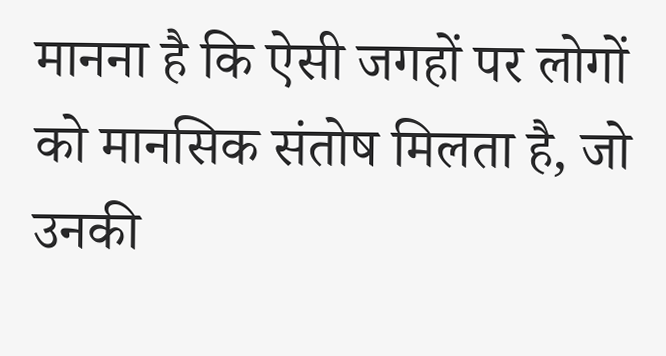मानना है कि ऐसी जगहों पर लोगों को मानसिक संतोष मिलता है, जो उनकी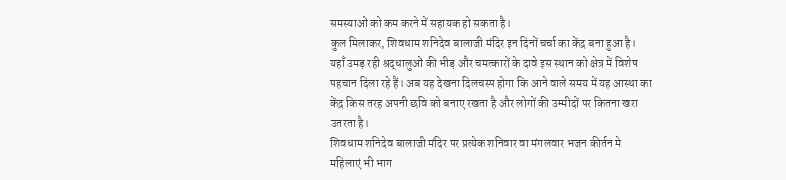समस्याओं को कम करने में सहायक हो सकता है।
कुल मिलाकर, शिवधाम शनिदेव बालाजी मंदिर इन दिनों चर्चा का केंद्र बना हुआ है। यहाँ उमड़ रही श्रद्धालुओं की भीड़ और चमत्कारों के दावे इस स्थान को क्षेत्र में विशेष पहचान दिला रहे हैं। अब यह देखना दिलचस्प होगा कि आने वाले समय में यह आस्था का केंद्र किस तरह अपनी छवि को बनाए रखता है और लोगों की उम्मीदों पर कितना खरा उतरता है।
शिवधाम शनिदेव बालाजी मंदिर पर प्रत्येक शनिवार वा मंगलवार भजन कीर्तन मे महिलाएं भी भाग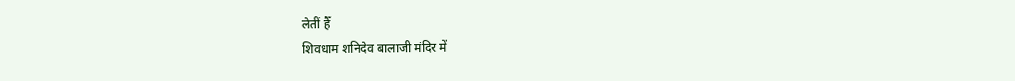लेतीं हैँ
शिवधाम शनिदेव बालाजी मंदिर में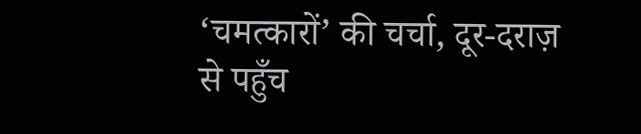‘चमत्कारों’ की चर्चा, दूर-दराज़ से पहुँच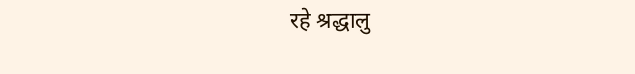रहे श्रद्धालु